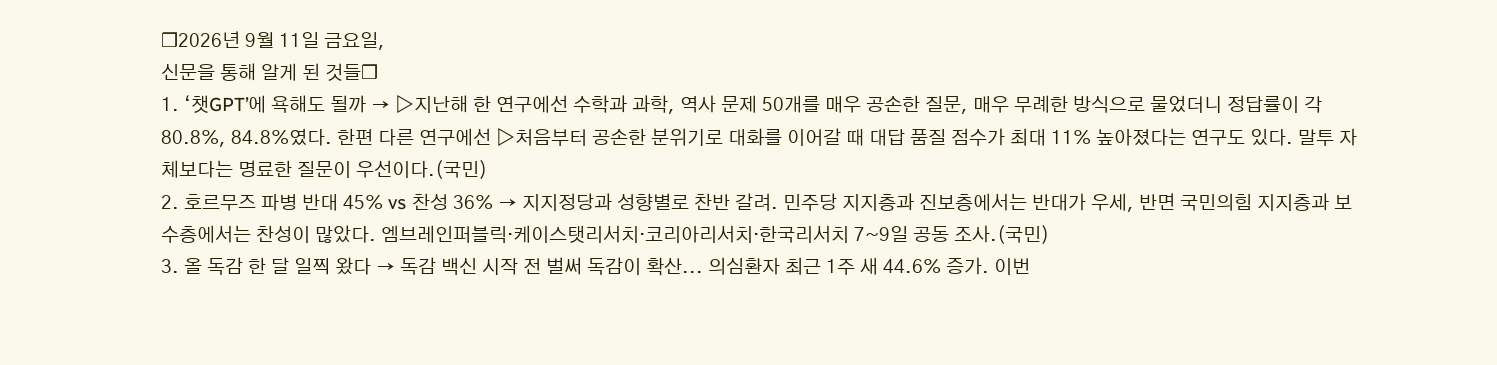❒2026년 9월 11일 금요일,
신문을 통해 알게 된 것들❒
1. ‘챗GPT’에 욕해도 될까 → ▷지난해 한 연구에선 수학과 과학, 역사 문제 50개를 매우 공손한 질문, 매우 무례한 방식으로 물었더니 정답률이 각 80.8%, 84.8%였다. 한편 다른 연구에선 ▷처음부터 공손한 분위기로 대화를 이어갈 때 대답 품질 점수가 최대 11% 높아졌다는 연구도 있다. 말투 자체보다는 명료한 질문이 우선이다.(국민)
2. 호르무즈 파병 반대 45% vs 찬성 36% → 지지정당과 성향별로 찬반 갈려. 민주당 지지층과 진보층에서는 반대가 우세, 반면 국민의힘 지지층과 보수층에서는 찬성이 많았다. 엠브레인퍼블릭·케이스탯리서치·코리아리서치·한국리서치 7~9일 공동 조사.(국민)
3. 올 독감 한 달 일찍 왔다 → 독감 백신 시작 전 벌써 독감이 확산... 의심환자 최근 1주 새 44.6% 증가. 이번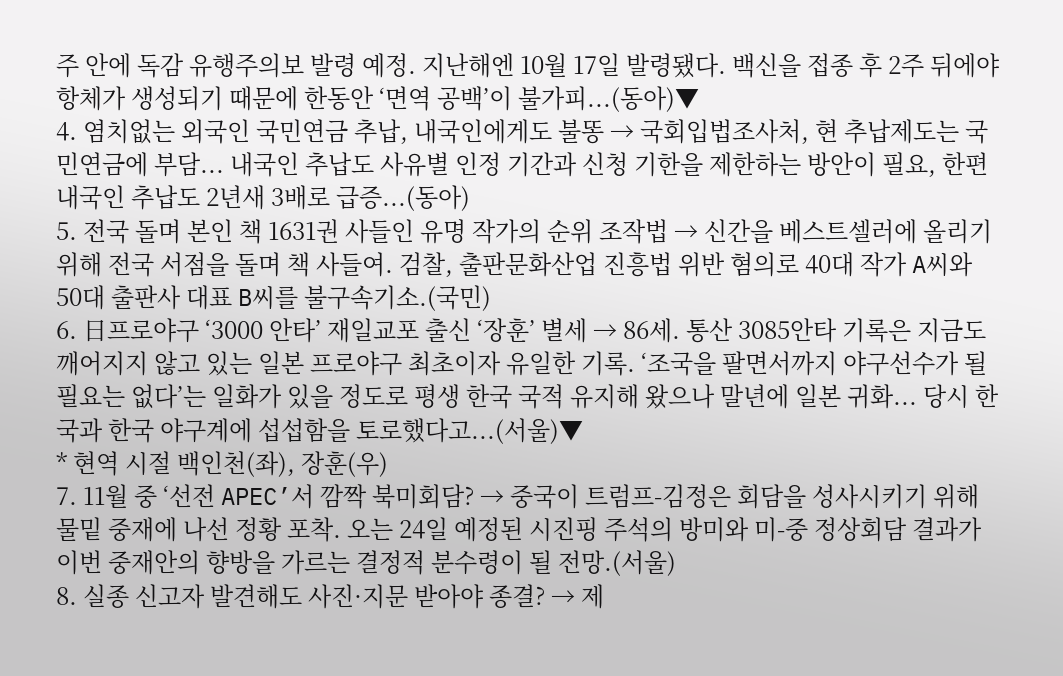주 안에 독감 유행주의보 발령 예정. 지난해엔 10월 17일 발령됐다. 백신을 접종 후 2주 뒤에야 항체가 생성되기 때문에 한동안 ‘면역 공백’이 불가피...(동아)▼
4. 염치없는 외국인 국민연금 추납, 내국인에게도 불똥 → 국회입법조사처, 현 추납제도는 국민연금에 부담... 내국인 추납도 사유별 인정 기간과 신청 기한을 제한하는 방안이 필요, 한편 내국인 추납도 2년새 3배로 급증...(동아)
5. 전국 돌며 본인 책 1631권 사들인 유명 작가의 순위 조작법 → 신간을 베스트셀러에 올리기 위해 전국 서점을 돌며 책 사들여. 검찰, 출판문화산업 진흥법 위반 혐의로 40대 작가 A씨와 50대 출판사 대표 B씨를 불구속기소.(국민)
6. 日프로야구 ‘3000 안타’ 재일교포 출신 ‘장훈’ 별세 → 86세. 통산 3085안타 기록은 지금도 깨어지지 않고 있는 일본 프로야구 최초이자 유일한 기록. ‘조국을 팔면서까지 야구선수가 될 필요는 없다’는 일화가 있을 정도로 평생 한국 국적 유지해 왔으나 말년에 일본 귀화... 당시 한국과 한국 야구계에 섭섭함을 토로했다고...(서울)▼
* 현역 시절 백인천(좌), 장훈(우)
7. 11월 중 ‘선전 APEC’서 깜짝 북미회담? → 중국이 트럼프-김정은 회담을 성사시키기 위해 물밑 중재에 나선 정황 포착. 오는 24일 예정된 시진핑 주석의 방미와 미-중 정상회담 결과가 이번 중재안의 향방을 가르는 결정적 분수령이 될 전망.(서울)
8. 실종 신고자 발견해도 사진·지문 받아야 종결? → 제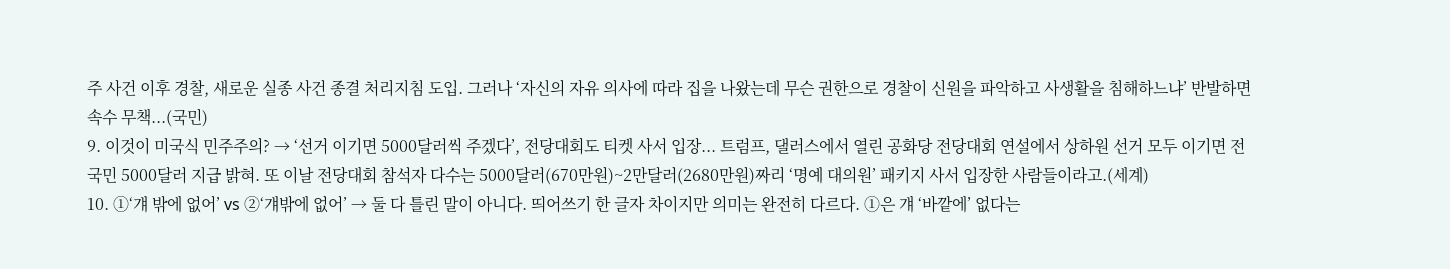주 사건 이후 경찰, 새로운 실종 사건 종결 처리지침 도입. 그러나 ‘자신의 자유 의사에 따라 집을 나왔는데 무슨 권한으로 경찰이 신원을 파악하고 사생활을 침해하느냐’ 반발하면 속수 무책...(국민)
9. 이것이 미국식 민주주의? → ‘선거 이기면 5000달러씩 주겠다’, 전당대회도 티켓 사서 입장... 트럼프, 댈러스에서 열린 공화당 전당대회 연설에서 상하원 선거 모두 이기면 전국민 5000달러 지급 밝혀. 또 이날 전당대회 참석자 다수는 5000달러(670만원)~2만달러(2680만원)짜리 ‘명예 대의원’ 패키지 사서 입장한 사람들이라고.(세계)
10. ①‘걔 밖에 없어’ vs ②‘걔밖에 없어’ → 둘 다 틀린 말이 아니다. 띄어쓰기 한 글자 차이지만 의미는 완전히 다르다. ①은 걔 ‘바깥에’ 없다는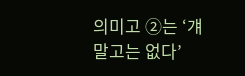의미고 ②는 ‘걔 말고는 없다’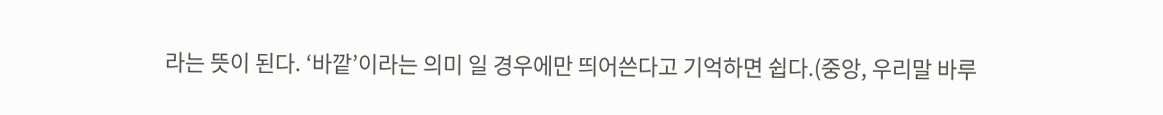라는 뜻이 된다. ‘바깥’이라는 의미 일 경우에만 띄어쓴다고 기억하면 쉽다.(중앙, 우리말 바루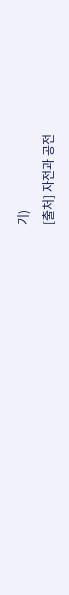기)
[출처] 자전과 공전